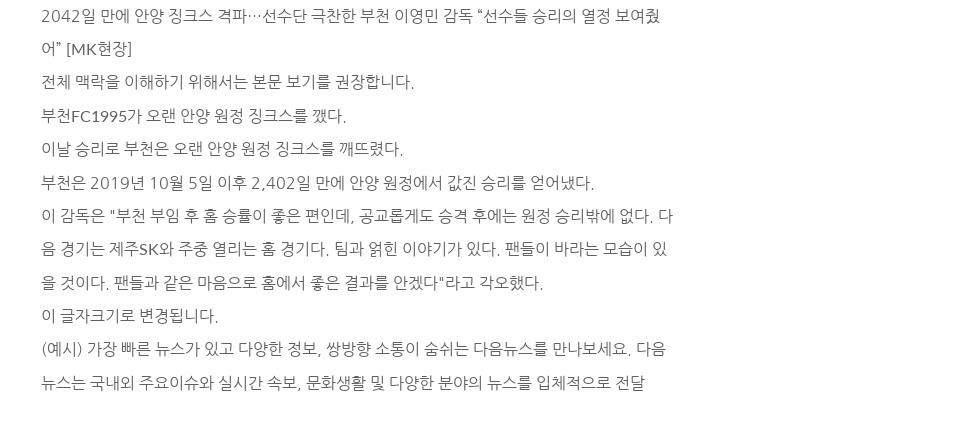2042일 만에 안양 징크스 격파…선수단 극찬한 부천 이영민 감독 “선수들 승리의 열정 보여줬어” [MK현장]
전체 맥락을 이해하기 위해서는 본문 보기를 권장합니다.
부천FC1995가 오랜 안양 원정 징크스를 깼다.
이날 승리로 부천은 오랜 안양 원정 징크스를 깨뜨렸다.
부천은 2019년 10월 5일 이후 2,402일 만에 안양 원정에서 값진 승리를 얻어냈다.
이 감독은 "부천 부임 후 홈 승률이 좋은 편인데, 공교롭게도 승격 후에는 원정 승리밖에 없다. 다음 경기는 제주SK와 주중 열리는 홈 경기다. 팀과 얽힌 이야기가 있다. 팬들이 바라는 모습이 있을 것이다. 팬들과 같은 마음으로 홈에서 좋은 결과를 안겠다"라고 각오했다.
이 글자크기로 변경됩니다.
(예시) 가장 빠른 뉴스가 있고 다양한 정보, 쌍방향 소통이 숨쉬는 다음뉴스를 만나보세요. 다음뉴스는 국내외 주요이슈와 실시간 속보, 문화생활 및 다양한 분야의 뉴스를 입체적으로 전달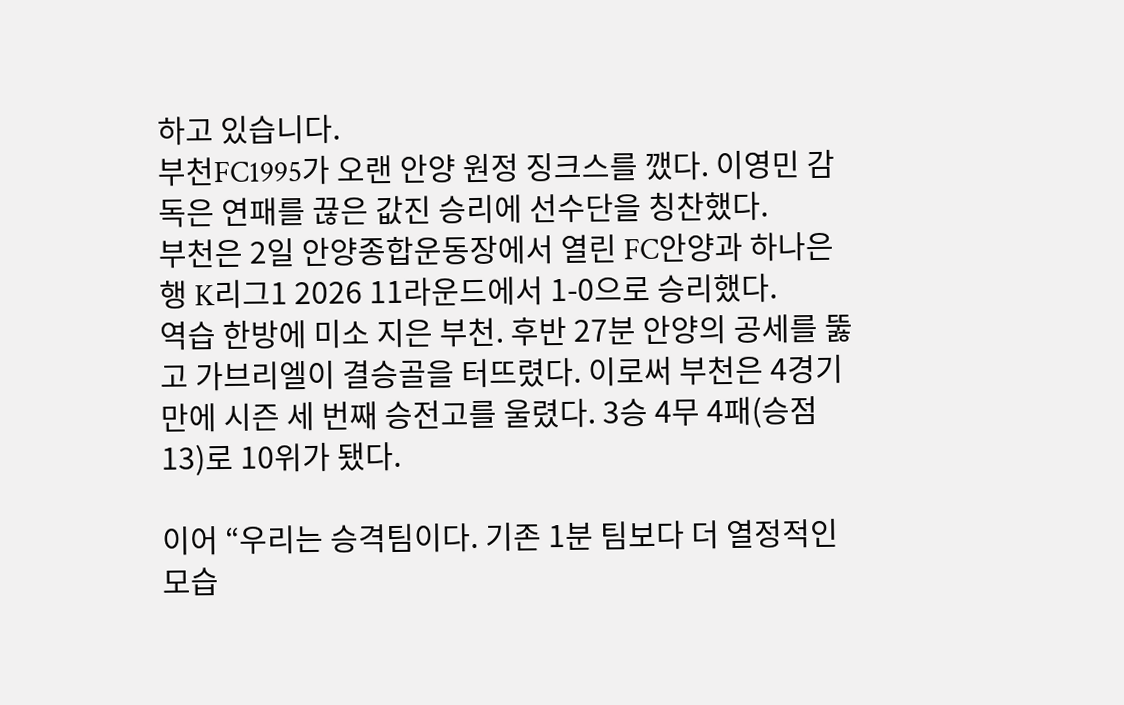하고 있습니다.
부천FC1995가 오랜 안양 원정 징크스를 깼다. 이영민 감독은 연패를 끊은 값진 승리에 선수단을 칭찬했다.
부천은 2일 안양종합운동장에서 열린 FC안양과 하나은행 K리그1 2026 11라운드에서 1-0으로 승리했다.
역습 한방에 미소 지은 부천. 후반 27분 안양의 공세를 뚫고 가브리엘이 결승골을 터뜨렸다. 이로써 부천은 4경기 만에 시즌 세 번째 승전고를 울렸다. 3승 4무 4패(승점 13)로 10위가 됐다.

이어 “우리는 승격팀이다. 기존 1분 팀보다 더 열정적인 모습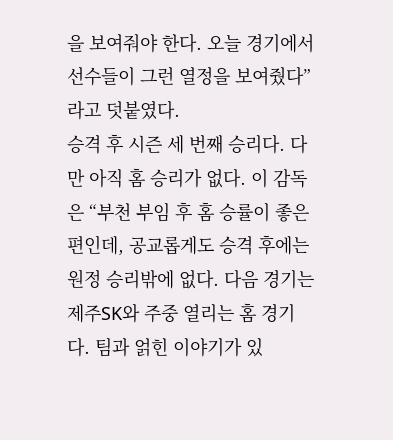을 보여줘야 한다. 오늘 경기에서 선수들이 그런 열정을 보여줬다”라고 덧붙였다.
승격 후 시즌 세 번째 승리다. 다만 아직 홈 승리가 없다. 이 감독은 “부천 부임 후 홈 승률이 좋은 편인데, 공교롭게도 승격 후에는 원정 승리밖에 없다. 다음 경기는 제주SK와 주중 열리는 홈 경기다. 팀과 얽힌 이야기가 있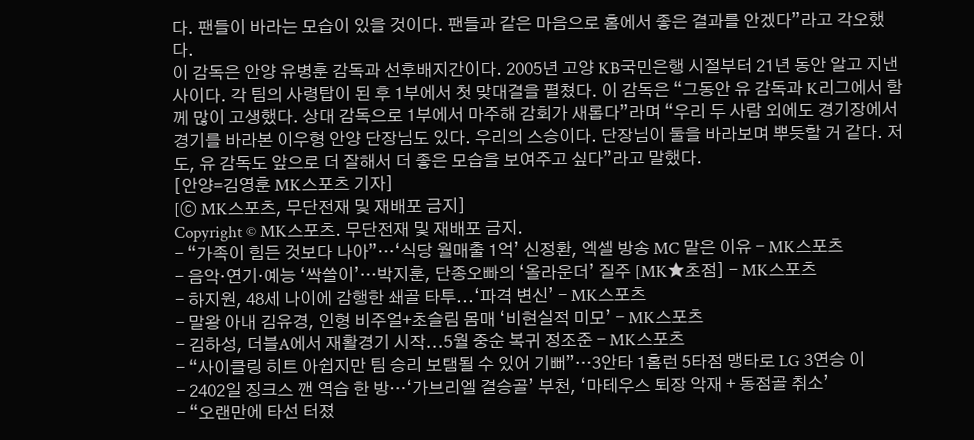다. 팬들이 바라는 모습이 있을 것이다. 팬들과 같은 마음으로 홈에서 좋은 결과를 안겠다”라고 각오했다.
이 감독은 안양 유병훈 감독과 선후배지간이다. 2005년 고양 KB국민은행 시절부터 21년 동안 알고 지낸 사이다. 각 팀의 사령탑이 된 후 1부에서 첫 맞대결을 펼쳤다. 이 감독은 “그동안 유 감독과 K리그에서 함께 많이 고생했다. 상대 감독으로 1부에서 마주해 감회가 새롭다”라며 “우리 두 사람 외에도 경기장에서 경기를 바라본 이우형 안양 단장님도 있다. 우리의 스승이다. 단장님이 둘을 바라보며 뿌듯할 거 같다. 저도, 유 감독도 앞으로 더 잘해서 더 좋은 모습을 보여주고 싶다”라고 말했다.
[안양=김영훈 MK스포츠 기자]
[ⓒ MK스포츠, 무단전재 및 재배포 금지]
Copyright © MK스포츠. 무단전재 및 재배포 금지.
- “가족이 힘든 것보다 나아”…‘식당 월매출 1억’ 신정환, 엑셀 방송 MC 맡은 이유 - MK스포츠
- 음악·연기·예능 ‘싹쓸이’…박지훈, 단종오빠의 ‘올라운더’ 질주 [MK★초점] - MK스포츠
- 하지원, 48세 나이에 감행한 쇄골 타투...‘파격 변신’ - MK스포츠
- 말왕 아내 김유경, 인형 비주얼+초슬림 몸매 ‘비현실적 미모’ - MK스포츠
- 김하성, 더블A에서 재활경기 시작...5월 중순 복귀 정조준 - MK스포츠
- “사이클링 히트 아쉽지만 팀 승리 보탬될 수 있어 기뻐”…3안타 1홈런 5타점 맹타로 LG 3연승 이
- 2402일 징크스 깬 역습 한 방…‘가브리엘 결승골’ 부천, ‘마테우스 퇴장 악재 + 동점골 취소’
- “오랜만에 타선 터졌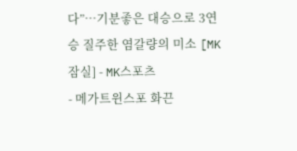다”…기분좋은 대승으로 3연승 질주한 염갈량의 미소 [MK잠실] - MK스포츠
- 메가트윈스포 화끈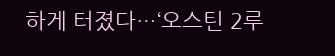하게 터졌다…‘오스틴 2루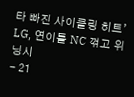타 빠진 사이클링 히트’ LG, 연이틀 NC 꺾고 위닝시
- 21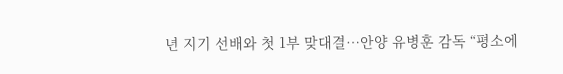년 지기 선배와 첫 1부 맞대결…안양 유병훈 감독 “평소에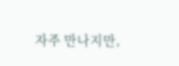자주 만나지만,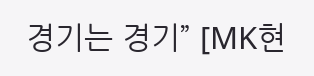경기는 경기” [MK현